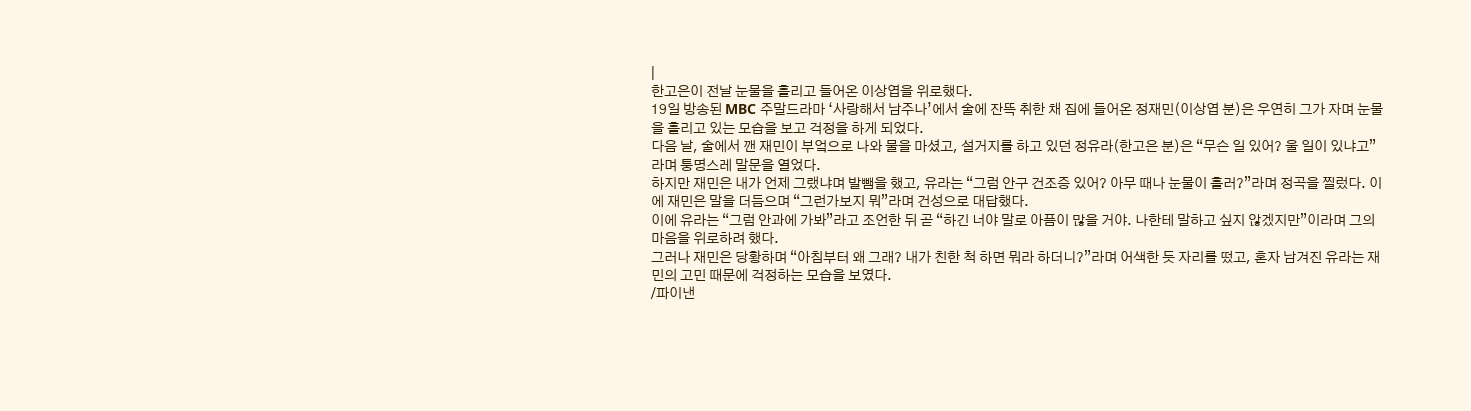|
한고은이 전날 눈물을 흘리고 들어온 이상엽을 위로했다.
19일 방송된 MBC 주말드라마 ‘사랑해서 남주나’에서 술에 잔뜩 취한 채 집에 들어온 정재민(이상엽 분)은 우연히 그가 자며 눈물을 흘리고 있는 모습을 보고 걱정을 하게 되었다.
다음 날, 술에서 깬 재민이 부엌으로 나와 물을 마셨고, 설거지를 하고 있던 정유라(한고은 분)은 “무슨 일 있어? 울 일이 있냐고”라며 퉁명스레 말문을 열었다.
하지만 재민은 내가 언제 그랬냐며 발뺌을 했고, 유라는 “그럼 안구 건조증 있어? 아무 때나 눈물이 흘러?”라며 정곡을 찔렀다. 이에 재민은 말을 더듬으며 “그런가보지 뭐”라며 건성으로 대답했다.
이에 유라는 “그럼 안과에 가봐”라고 조언한 뒤 곧 “하긴 너야 말로 아픔이 많을 거야. 나한테 말하고 싶지 않겠지만”이라며 그의 마음을 위로하려 했다.
그러나 재민은 당황하며 “아침부터 왜 그래? 내가 친한 척 하면 뭐라 하더니?”라며 어색한 듯 자리를 떴고, 혼자 남겨진 유라는 재민의 고민 때문에 걱정하는 모습을 보였다.
/파이낸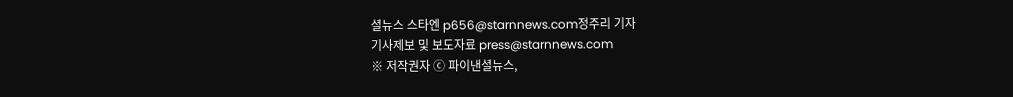셜뉴스 스타엔 p656@starnnews.com정주리 기자
기사제보 및 보도자료 press@starnnews.com
※ 저작권자 ⓒ 파이낸셜뉴스,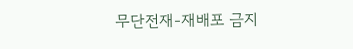무단전재-재배포 금지